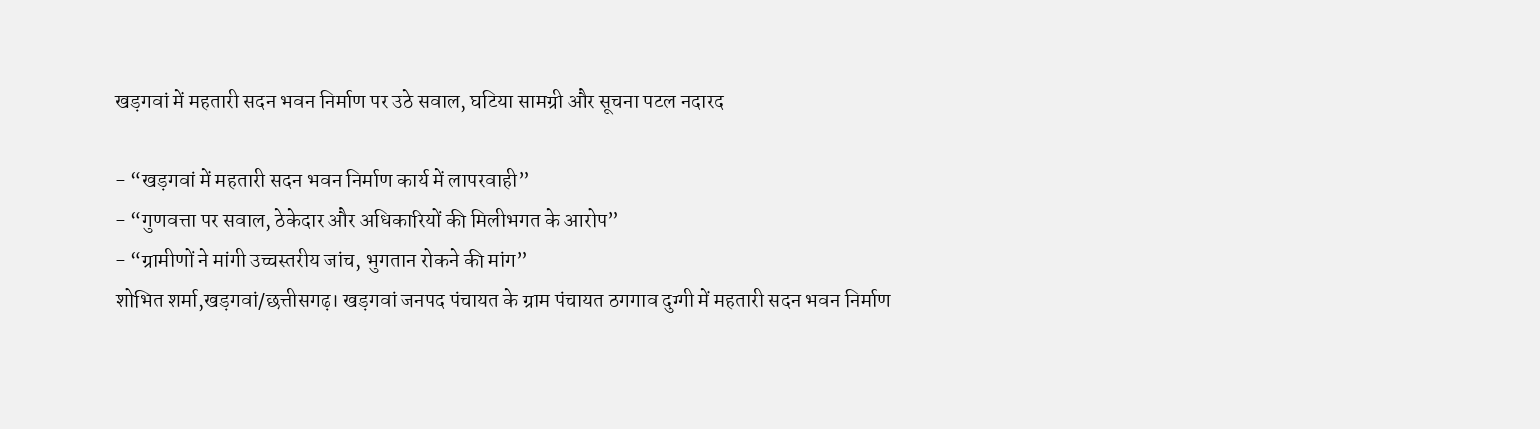खड़गवां में महतारी सदन भवन निर्माण पर उठे सवाल, घटिया सामग्री और सूचना पटल नदारद

- “खड़गवां में महतारी सदन भवन निर्माण कार्य में लापरवाही”
- “गुणवत्ता पर सवाल, ठेकेदार और अधिकारियों की मिलीभगत के आरोप”
- “ग्रामीणों ने मांगी उच्चस्तरीय जांच, भुगतान रोकने की मांग”
शोभित शर्मा,खड़गवां/छत्तीसगढ़। खड़गवां जनपद पंचायत के ग्राम पंचायत ठगगाव दुग्गी में महतारी सदन भवन निर्माण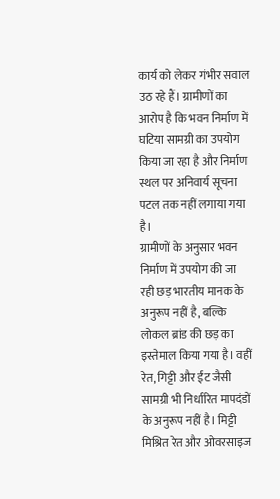कार्य को लेकर गंभीर सवाल उठ रहे हैं। ग्रामीणों का आरोप है कि भवन निर्माण में घटिया सामग्री का उपयोग किया जा रहा है और निर्माण स्थल पर अनिवार्य सूचना पटल तक नहीं लगाया गया है।
ग्रामीणों के अनुसार भवन निर्माण में उपयोग की जा रही छड़ भारतीय मानक के अनुरूप नहीं है, बल्कि लोकल ब्रांड की छड़ का इस्तेमाल किया गया है। वहीं रेत, गिट्टी और ईंट जैसी सामग्री भी निर्धारित मापदंडों के अनुरूप नहीं है। मिट्टी मिश्रित रेत और ओवरसाइज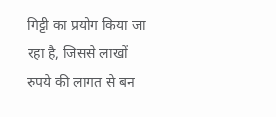गिट्टी का प्रयोग किया जा रहा है, जिससे लाखों रुपये की लागत से बन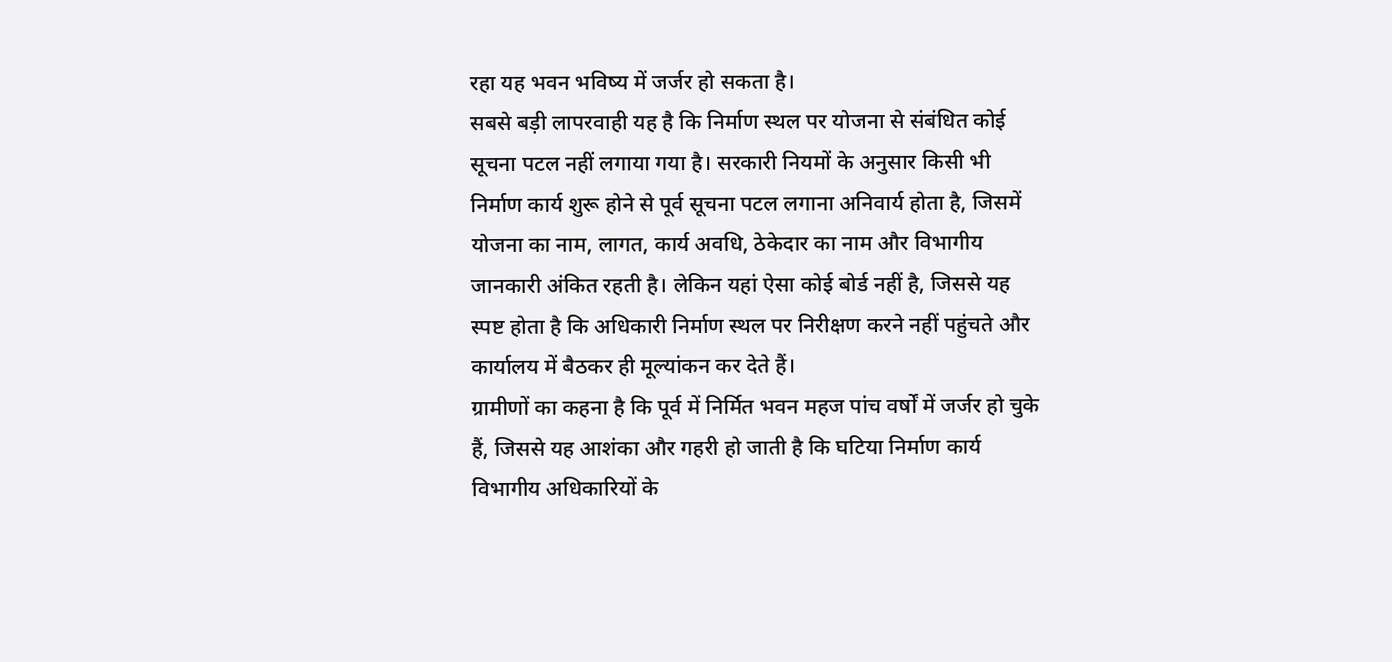रहा यह भवन भविष्य में जर्जर हो सकता है।
सबसे बड़ी लापरवाही यह है कि निर्माण स्थल पर योजना से संबंधित कोई सूचना पटल नहीं लगाया गया है। सरकारी नियमों के अनुसार किसी भी निर्माण कार्य शुरू होने से पूर्व सूचना पटल लगाना अनिवार्य होता है, जिसमें योजना का नाम, लागत, कार्य अवधि, ठेकेदार का नाम और विभागीय जानकारी अंकित रहती है। लेकिन यहां ऐसा कोई बोर्ड नहीं है, जिससे यह स्पष्ट होता है कि अधिकारी निर्माण स्थल पर निरीक्षण करने नहीं पहुंचते और कार्यालय में बैठकर ही मूल्यांकन कर देते हैं।
ग्रामीणों का कहना है कि पूर्व में निर्मित भवन महज पांच वर्षों में जर्जर हो चुके हैं, जिससे यह आशंका और गहरी हो जाती है कि घटिया निर्माण कार्य विभागीय अधिकारियों के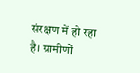संरक्षण में हो रहा है। ग्रामीणों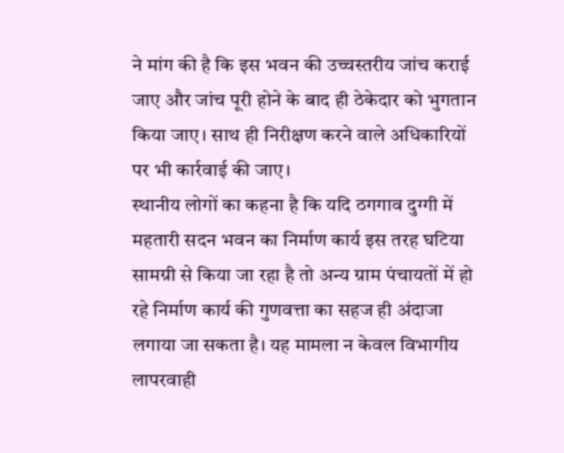ने मांग की है कि इस भवन की उच्चस्तरीय जांच कराई जाए और जांच पूरी होने के बाद ही ठेकेदार को भुगतान किया जाए। साथ ही निरीक्षण करने वाले अधिकारियों पर भी कार्रवाई की जाए।
स्थानीय लोगों का कहना है कि यदि ठगगाव दुग्गी में महतारी सदन भवन का निर्माण कार्य इस तरह घटिया सामग्री से किया जा रहा है तो अन्य ग्राम पंचायतों में हो रहे निर्माण कार्य की गुणवत्ता का सहज ही अंदाजा लगाया जा सकता है। यह मामला न केवल विभागीय लापरवाही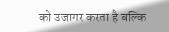को उजागर करता है बल्कि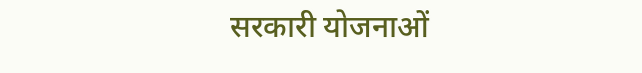सरकारी योजनाओं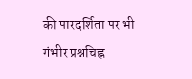की पारदर्शिता पर भी गंभीर प्रश्नचिह्न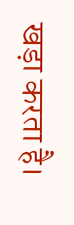खड़ा करता है।